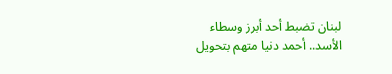لبنان تضبط أحد أبرز وسطاء الأسد.. أحمد دنيا متهم بتحويل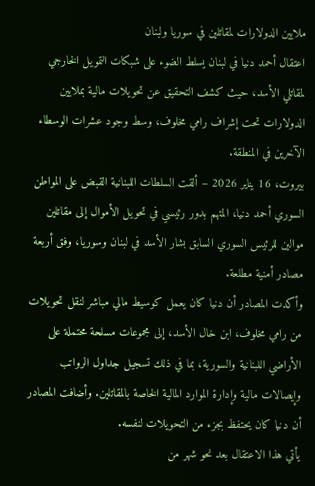ملايين الدولارات لمقاتلين في سوريا ولبنان
اعتقال أحمد دنيا في لبنان يسلط الضوء على شبكات التمويل الخارجي لمقاتلي الأسد، حيث كشف التحقيق عن تحويلات مالية بملايين الدولارات تحت إشراف رامي مخلوف، وسط وجود عشرات الوسطاء الآخرين في المنطقة.
بيروت، 16 يناير 2026 – ألقت السلطات اللبنانية القبض على المواطن السوري أحمد دنيا، المتهم بدور رئيسي في تحويل الأموال إلى مقاتلين موالين للرئيس السوري السابق بشار الأسد في لبنان وسوريا، وفق أربعة مصادر أمنية مطلعة.
وأكدت المصادر أن دنيا كان يعمل كوسيط مالي مباشر لنقل تحويلات من رامي مخلوف، ابن خال الأسد، إلى مجموعات مسلحة محتملة على الأراضي اللبنانية والسورية، بما في ذلك تسجيل جداول الرواتب وإيصالات مالية وإدارة الموارد المالية الخاصة بالمقاتلين. وأضافت المصادر أن دنيا كان يحتفظ بجزء من التحويلات لنفسه.
يأتي هذا الاعتقال بعد نحو شهر من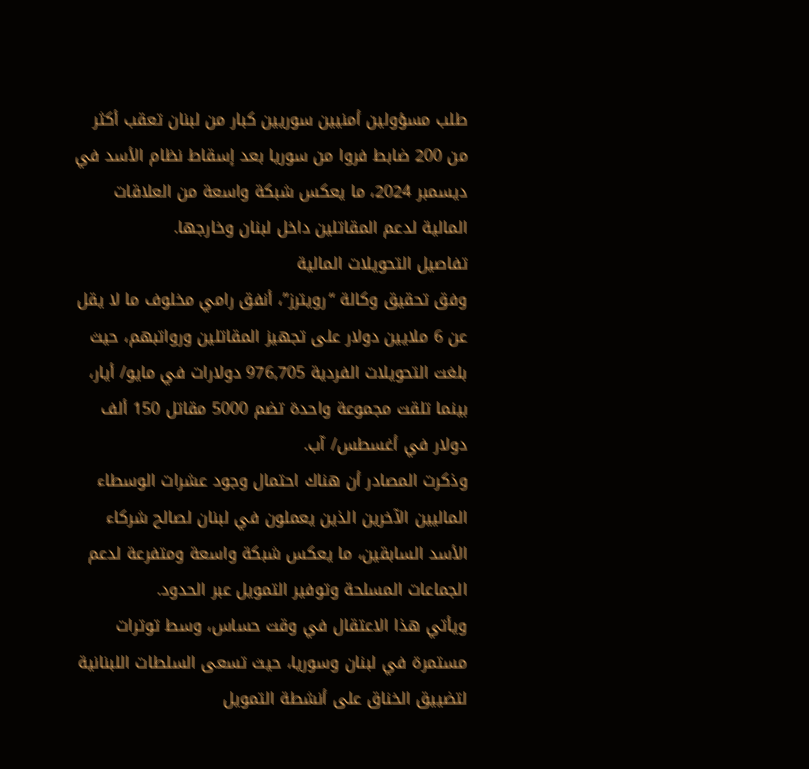طلب مسؤولين أمنيين سوريين كبار من لبنان تعقب أكثر من 200 ضابط فروا من سوريا بعد إسقاط نظام الأسد في ديسمبر 2024، ما يعكس شبكة واسعة من العلاقات المالية لدعم المقاتلين داخل لبنان وخارجها.
تفاصيل التحويلات المالية
وفق تحقيق وكالة “رويترز”، أنفق رامي مخلوف ما لا يقل عن 6 ملايين دولار على تجهيز المقاتلين ورواتبهم، حيث بلغت التحويلات الفردية 976,705 دولارات في مايو/ أيار، بينما تلقت مجموعة واحدة تضم 5000 مقاتل 150 ألف دولار في أغسطس/ آب.
وذكرت المصادر أن هناك احتمال وجود عشرات الوسطاء الماليين الآخرين الذين يعملون في لبنان لصالح شركاء الأسد السابقين، ما يعكس شبكة واسعة ومتفرعة لدعم الجماعات المسلحة وتوفير التمويل عبر الحدود.
ويأتي هذا الاعتقال في وقت حساس، وسط توترات مستمرة في لبنان وسوريا، حيث تسعى السلطات اللبنانية لتضييق الخناق على أنشطة التمويل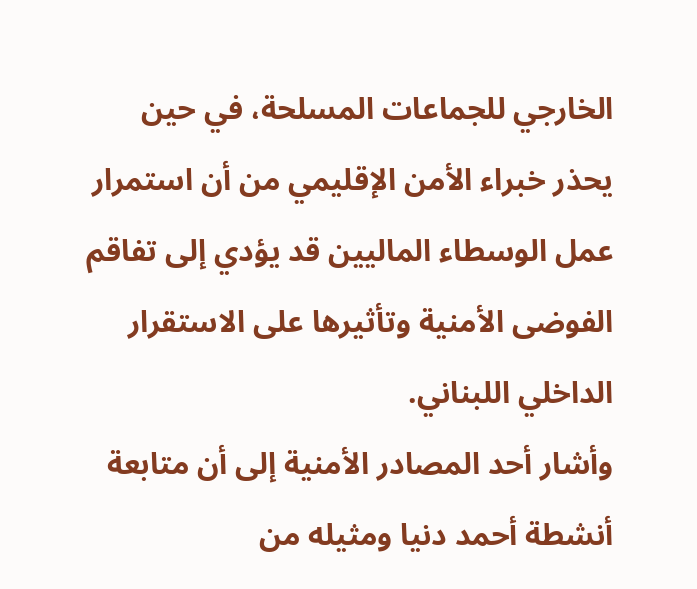الخارجي للجماعات المسلحة، في حين يحذر خبراء الأمن الإقليمي من أن استمرار عمل الوسطاء الماليين قد يؤدي إلى تفاقم الفوضى الأمنية وتأثيرها على الاستقرار الداخلي اللبناني.
وأشار أحد المصادر الأمنية إلى أن متابعة أنشطة أحمد دنيا ومثيله من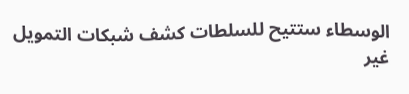الوسطاء ستتيح للسلطات كشف شبكات التمويل غير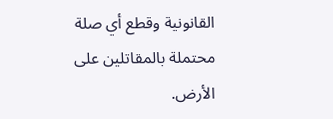القانونية وقطع أي صلة محتملة بالمقاتلين على الأرض.